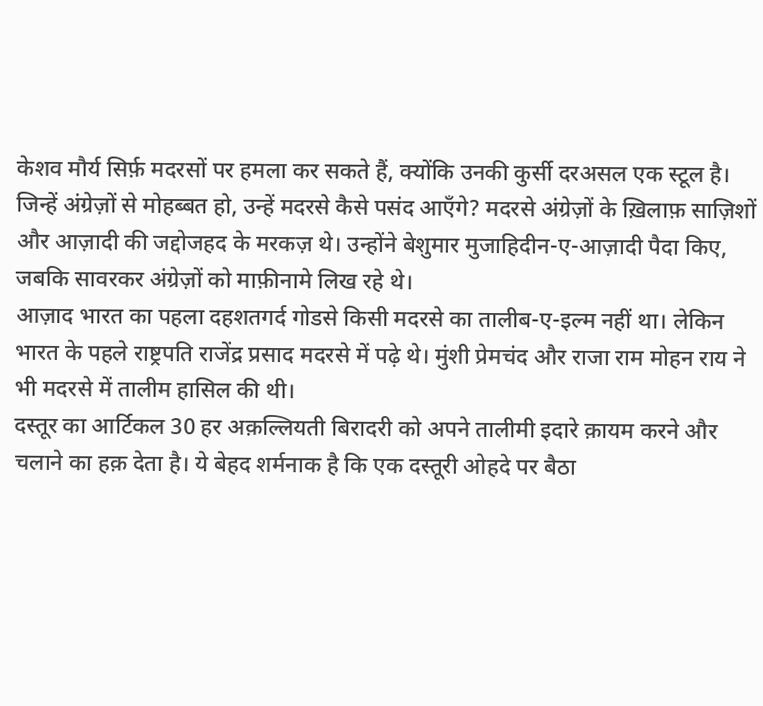केशव मौर्य सिर्फ़ मदरसों पर हमला कर सकते हैं, क्योंकि उनकी कुर्सी दरअसल एक स्टूल है।
जिन्हें अंग्रेज़ों से मोहब्बत हो, उन्हें मदरसे कैसे पसंद आएँगे? मदरसे अंग्रेज़ों के ख़िलाफ़ साज़िशों और आज़ादी की जद्दोजहद के मरकज़ थे। उन्होंने बेशुमार मुजाहिदीन-ए-आज़ादी पैदा किए, जबकि सावरकर अंग्रेज़ों को माफ़ीनामे लिख रहे थे।
आज़ाद भारत का पहला दहशतगर्द गोडसे किसी मदरसे का तालीब-ए-इल्म नहीं था। लेकिन भारत के पहले राष्ट्रपति राजेंद्र प्रसाद मदरसे में पढ़े थे। मुंशी प्रेमचंद और राजा राम मोहन राय ने भी मदरसे में तालीम हासिल की थी।
दस्तूर का आर्टिकल 30 हर अक़ल्लियती बिरादरी को अपने तालीमी इदारे क़ायम करने और चलाने का हक़ देता है। ये बेहद शर्मनाक है कि एक दस्तूरी ओहदे पर बैठा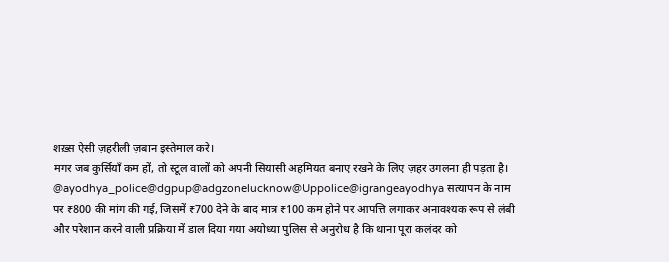शख़्स ऐसी ज़हरीली ज़बान इस्तेमाल करे।
मगर जब कुर्सियाँ कम हों, तो स्टूल वालों को अपनी सियासी अहमियत बनाए रखने के लिए ज़हर उगलना ही पड़ता है।
@ayodhya_police@dgpup@adgzonelucknow@Uppolice@igrangeayodhya सत्यापन के नाम पर ₹800 की मांग की गई, जिसमें ₹700 देने के बाद मात्र ₹100 कम होने पर आपत्ति लगाकर अनावश्यक रूप से लंबी और परेशान करने वाली प्रक्रिया में डाल दिया गया अयोध्या पुलिस से अनुरोध है कि थाना पूरा कलंदर को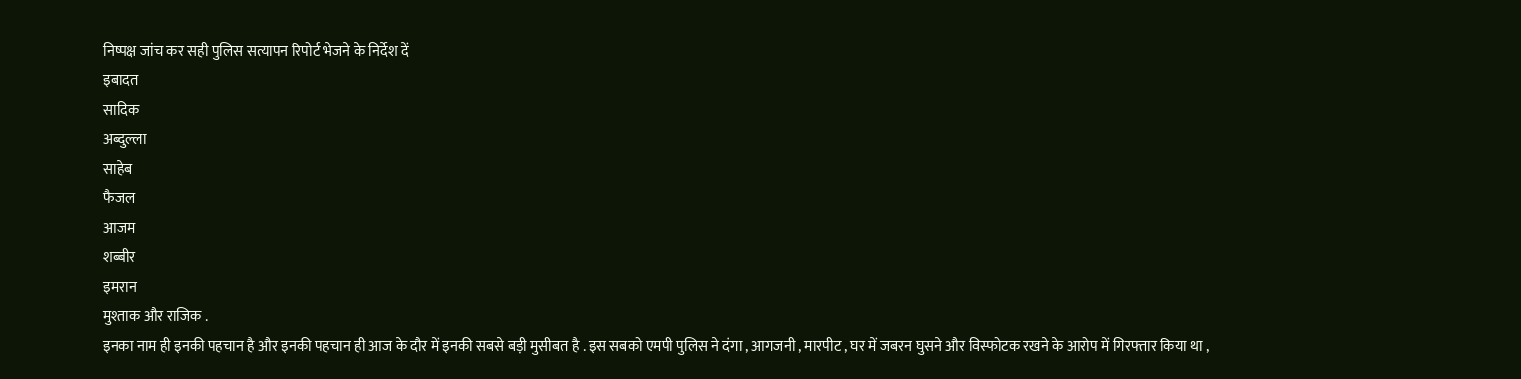निष्पक्ष जांच कर सही पुलिस सत्यापन रिपोर्ट भेजने के निर्देश दें
इबादत
सादिक
अब्दुल्ला
साहेब
फैजल
आजम
शब्बीर
इमरान
मुश्ताक और राजिक .
इनका नाम ही इनकी पहचान है और इनकी पहचान ही आज के दौर में इनकी सबसे बड़ी मुसीबत है . इस सबको एमपी पुलिस ने दंगा , आगजनी , मारपीट , घर में जबरन घुसने और विस्फोटक रखने के आरोप में गिरफ्तार किया था ,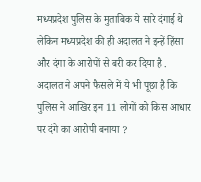मध्यप्रदेश पुलिस के मुताबिक ये सारे दंगाई थे लेकिन मध्यप्रदेश की ही अदालत ने इन्हें हिंसा और दंगा के आरोपों से बरी कर दिया है . अदालत ने अपने फैसले में ये भी पूछा है कि पुलिस ने आखिर इन 11 लोगों को किस आधार पर दंगे का आरोपी बनाया ?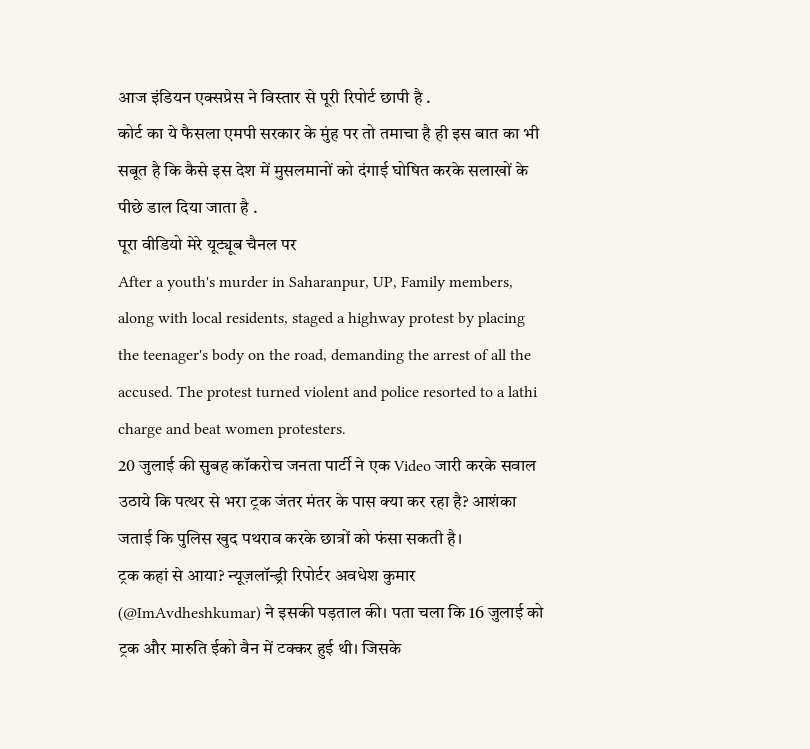आज इंडियन एक्सप्रेस ने विस्तार से पूरी रिपोर्ट छापी है .
कोर्ट का ये फैसला एमपी सरकार के मुंह पर तो तमाचा है ही इस बात का भी सबूत है कि कैसे इस देश में मुसलमानों को दंगाई घोषित करके सलाखों के पीछे डाल दिया जाता है .
पूरा वीडियो मेरे यूट्यूब चैनल पर
After a youth's murder in Saharanpur, UP, Family members, along with local residents, staged a highway protest by placing the teenager's body on the road, demanding the arrest of all the accused. The protest turned violent and police resorted to a lathi charge and beat women protesters.
20 जुलाई की सुबह कॉकरोच जनता पार्टी ने एक Video जारी करके सवाल उठाये कि पत्थर से भरा ट्रक जंतर मंतर के पास क्या कर रहा है? आशंका जताई कि पुलिस खुद पथराव करके छात्रों को फंसा सकती है।
ट्रक कहां से आया? न्यूज़लॉन्ड्री रिपोर्टर अवधेश कुमार (@ImAvdheshkumar) ने इसकी पड़ताल की। पता चला कि 16 जुलाई को ट्रक और मारुति ईको वैन में टक्कर हुई थी। जिसके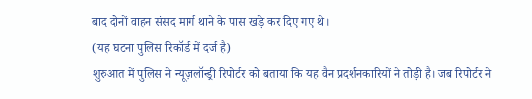बाद दोनों वाहन संसद मार्ग थाने के पास खड़े कर दिए गए थे।
(यह घटना पुलिस रिकॉर्ड में दर्ज है)
शुरुआत में पुलिस ने न्यूज़लॉन्ड्री रिपोर्टर को बताया कि यह वैन प्रदर्शनकारियों ने तोड़ी है। जब रिपोर्टर ने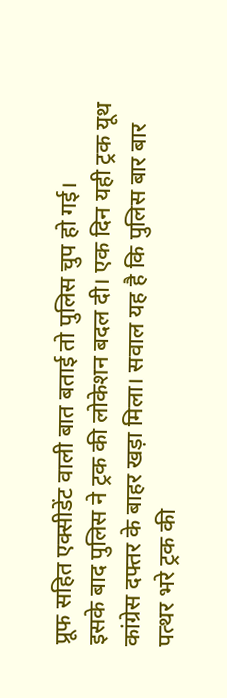प्रूफ सहित एक्सीडेंट वाली बात बताई तो पुलिस चुप हो गई।
इसके बाद पुलिस ने ट्रक की लोकेशन बदल दी। एक दिन यही ट्रक यूथ कांग्रेस दफ्तर के बाहर खड़ा मिला। सवाल यह है कि पुलिस बार बार पत्थर भरे ट्रक की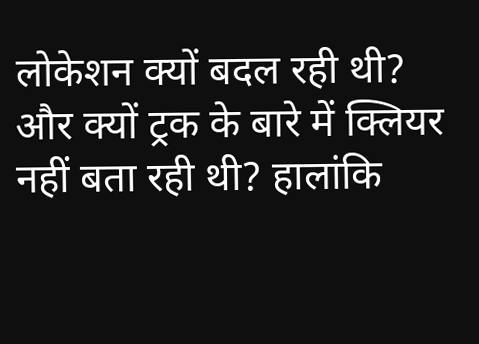लोकेशन क्यों बदल रही थी? और क्यों ट्रक के बारे में क्लियर नहीं बता रही थी? हालांकि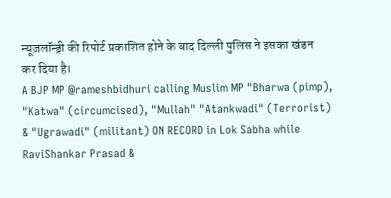न्यूज़लॉन्ड्री की रिपोर्ट प्रकाशित होने के बाद दिल्ली पुलिस ने इसका खंडन कर दिया है।
A BJP MP @rameshbidhuri calling Muslim MP "Bharwa (pimp), "Katwa" (circumcised), "Mullah" "Atankwadi" (Terrorist) & "Ugrawadi" (militant) ON RECORD in Lok Sabha while RaviShankar Prasad &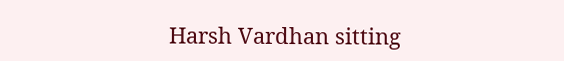Harsh Vardhan sitting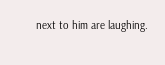next to him are laughing.